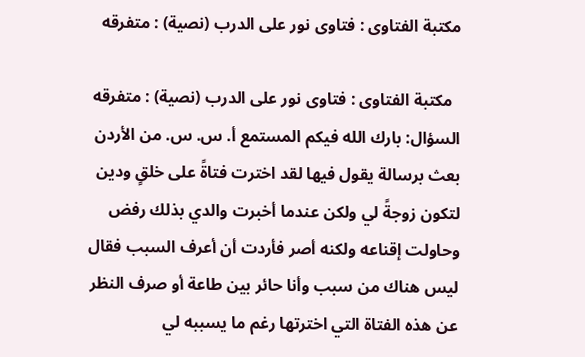مكتبة الفتاوى : فتاوى نور على الدرب (نصية) : متفرقه

  مكتبة الفتاوى : فتاوى نور على الدرب (نصية) : متفرقه
السؤال: بارك الله فيكم المستمع أ. س. س. من الأردن بعث برسالة يقول فيها لقد اخترت فتاةً على خلقٍ ودين لتكون زوجةً لي ولكن عندما أخبرت والدي بذلك رفض وحاولت إقناعه ولكنه أصر فأردت أن أعرف السبب فقال ليس هناك من سبب وأنا حائر بين طاعة أو صرف النظر عن هذه الفتاة التي اخترتها رغم ما يسببه لي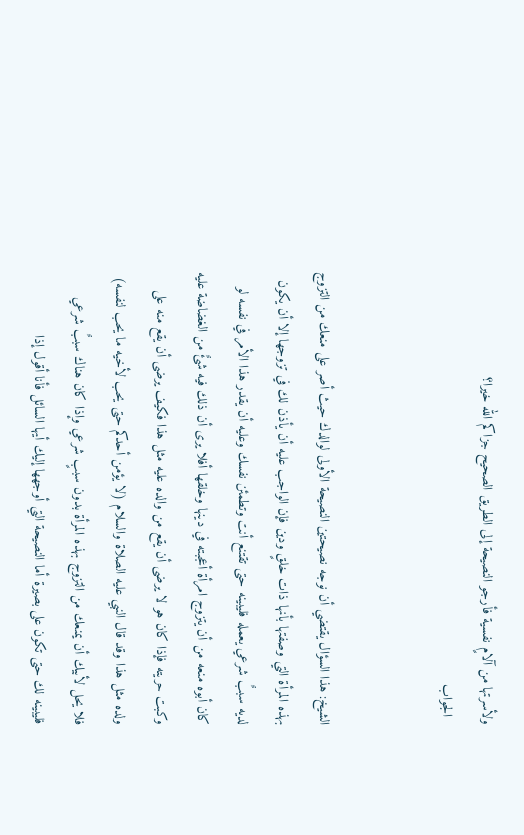ولأسرتها من آلامٍ نفسية فأرجو النصيحة إلى الطريق الصحيح جزاكم الله خيرا؟
  الجواب


الشيخ: هذا السؤال يقتضي أن نوجه نصيحتين النصيحة الأولى لوالدك حيث أصر على منعك من التزوج بهذه المرأة التي وصفتها بأنها ذات خلقٍ ودين فإن الواجب عليه أن يأذن لك في تزوجها إلا أن يكون لديه سببٌ شرعي يعمله فليبينه حتى تقتنع أنت وتطمئن نفسك وعليه أن يقدر هذا الأمر في نفسه لو كان أبوه منعه من أن يتزوج امرأة أعجبته في دينها وخلقها أفلا يرى أن ذلك فيه شئٌ من الغضاضة عليه وكبت حريته فإذا كان هو لا يرضى أن يقع من والده عليه مثل هذا فكيف يرضى أن يقع منه على ولده مثل هذا وقد قال النبي عليه الصلاة والسلام (لا يؤمن أحدكم حتى يحب لأخيه ما يحب لنفسه) فلا يحل لأبيك أن يمنعك من التزوج بهذه المرأة بدون سببٍ شرعي وإذا كان هناك سببٌ شرعي فليبينه لك حتى تكون على بصيرة أما النصيحة التي أوجهها إليك أيها السائل فأنا أقول إذا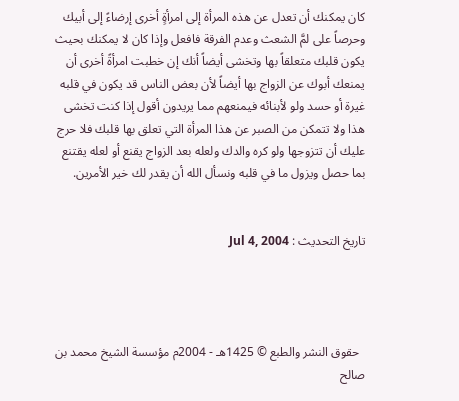كان يمكنك أن تعدل عن هذه المرأة إلى امرأةٍ أخرى إرضاءً إلى أبيك وحرصاً على لمَّ الشعث وعدم الفرقة فافعل وإذا كان لا يمكنك بحيث يكون قلبك متعلقاً بها وتخشى أيضاً أنك إن خطبت امرأةً أخرى أن يمنعك أبوك عن الزواج بها أيضاً لأن بعض الناس قد يكون في قلبه غيرة أو حسد ولو لأبنائه فيمنعهم مما يريدون أقول إذا كنت تخشى هذا ولا تتمكن من الصبر عن هذا المرأة التي تعلق بها قلبك فلا حرج عليك أن تتزوجها ولو كره والدك ولعله بعد الزواج يقنع أو لعله يقتنع بما حصل ويزول ما في قلبه ونسأل الله أن يقدر لك خير الأمرين.


تاريخ التحديث : Jul 4, 2004




  حقوق النشر والطبع © 1425هـ - 2004م مؤسسة الشيخ محمد بن صالح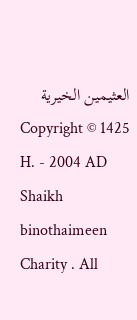العثيمين الخيرية
Copyright © 1425 H. - 2004 AD Shaikh binothaimeen Charity . All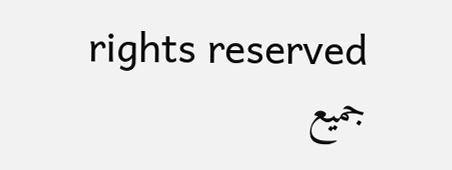rights reserved
جميع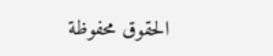الحقوق محفوظة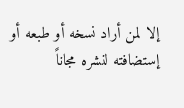إلا لمن أراد نسخه أو طبعه أو إستضافته لنشره مجاناً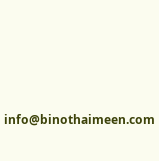info@binothaimeen.com